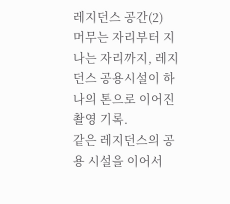레지던스 공간(2)
머무는 자리부터 지나는 자리까지, 레지던스 공용시설이 하나의 톤으로 이어진 촬영 기록.
같은 레지던스의 공용 시설을 이어서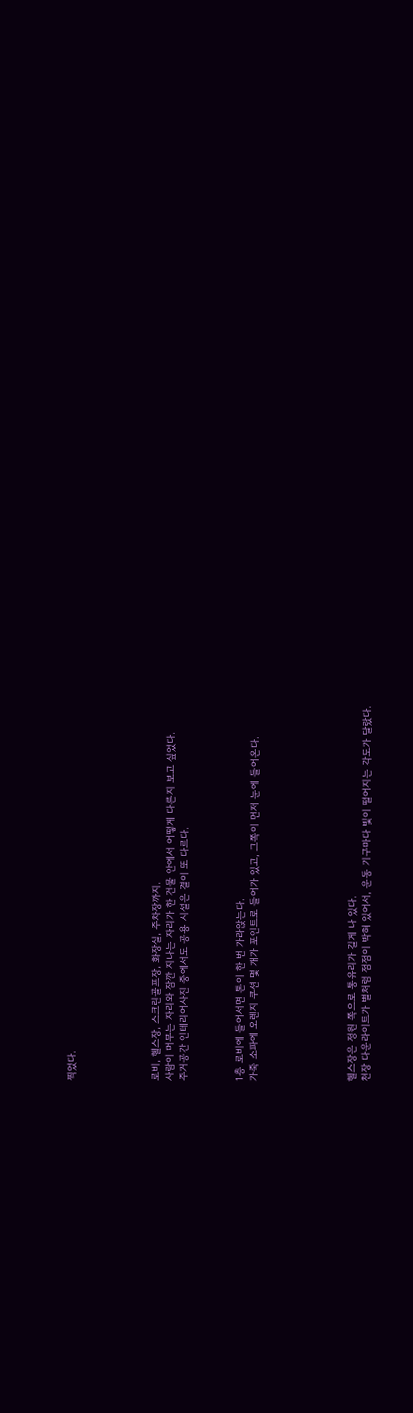찍었다.





로비, 헬스장, 스크린골프장, 화장실, 주차장까지.
사람이 머무는 자리와 잠깐 지나는 자리가 한 건물 안에서 어떻게 다른지 보고 싶었다.
주거공간 인테리어사진 중에서도 공용 시설은 결이 또 다르다.



1층 로비에 들어서면 톤이 한 번 가라앉는다.
가죽 소파에 오렌지 쿠션 몇 개가 포인트로 들어가 있고, 그쪽이 먼저 눈에 들어온다.






헬스장은 정원 쪽으로 통유리가 길게 나 있다.
천장 다운라이트가 별처럼 점점이 박혀 있어서, 운동 기구마다 빛이 떨어지는 각도가 달랐다.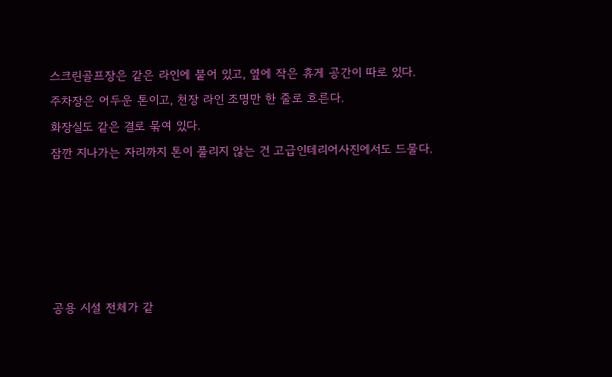스크린골프장은 같은 라인에 붙어 있고, 옆에 작은 휴게 공간이 따로 있다.
주차장은 어두운 톤이고, 천장 라인 조명만 한 줄로 흐른다.
화장실도 같은 결로 묶여 있다.
잠깐 지나가는 자리까지 톤이 풀리지 않는 건 고급인테리어사진에서도 드물다.





공용 시설 전체가 같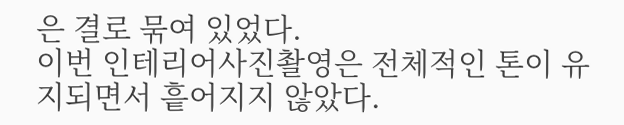은 결로 묶여 있었다.
이번 인테리어사진촬영은 전체적인 톤이 유지되면서 흩어지지 않았다.